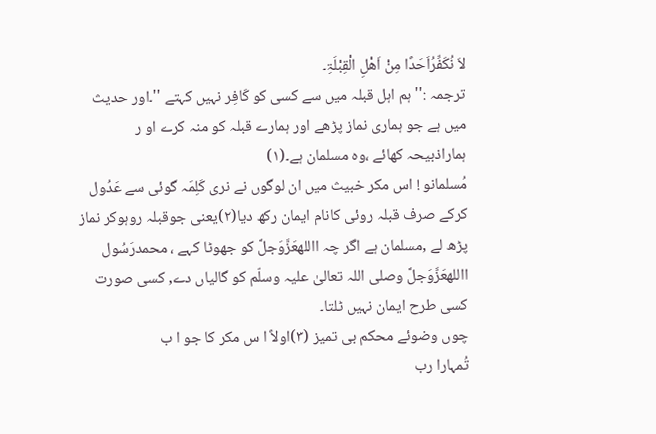لاَ نُکَفِّرُاَحَدًا مِنْ اَھْلِ الْقِبْلَۃِ۔
ترجمہ :'' ہم اہل قبلہ میں سے کسی کو کَافِر نہیں کہتے ''۔اور حدیث میں ہے جو ہماری نماز پڑھے اور ہمارے قبلہ کو منہ کرے او ر ہماراذبیحہ کھائے ،وہ مسلمان ہے۔(۱)
مُسلمانو ! اس مکر خبیث میں ان لوگوں نے نری کَلِمَہ گوئی سے عَدُول کرکے صرف قبلہ روئی کانام ایمان رکھ دیا(۲)یعنی جوقبلہ روہوکر نماز پڑھ لے ,مسلمان ہے اگر چہ االلهعَزَّوَجلَّ کو جھوٹا کہے ، محمدرَسُول االلهعَزَّوَجلَّ وصلی اللہ تعالیٰ علیہ وسلّم کو گالیاں دے, کسی صورت کسی طرح ایمان نہیں ٹلتا۔
چوں وضوئے محکم بی تمیز (۳)اولاً ا س مکر کا جو ا ب
تُمہارا رب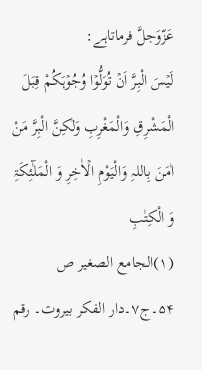عَزّوَجلَّ فرماتاہے:
لَیۡسَ الْبِرَّ اَنۡ تُوَلُّوۡا وُجُوۡہَکُمْ قِبَلَ الْمَشْرِقِ وَالْمَغْرِبِ وَلٰکِنَّ الْبِرَّ مَنْ اٰمَنَ بِاللہِ وَالْیَوْمِ الۡاٰخِرِ وَ الْمَلٰٓئِکَۃِ وَ الْکِتٰبِ
(۱)الجامع الصغیر ص ۵۴۔ج۷۔دار الفکر بیروت۔ رقم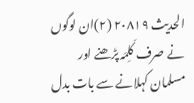الحدیث ۲۰۸۱۹ (۲)ان لوگوں نے صرف کَلِمَہ پڑھنے اور مسلمان کہلانے سے بات بدل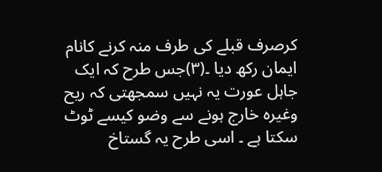کرصرف قبلے کی طرف منہ کرنے کانام ایمان رکھ دیا ۔(۳)جس طرح کہ ایک جاہل عورت یہ نہیں سمجھتی کہ ریح وغیرہ خارج ہونے سے وضو کیسے ٹوٹ سکتا ہے ۔ اسی طرح یہ گستاخ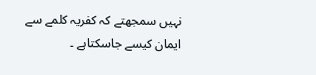نہیں سمجھتے کہ کفریہ کلمے سے ایمان کیسے جاسکتاہے ۔